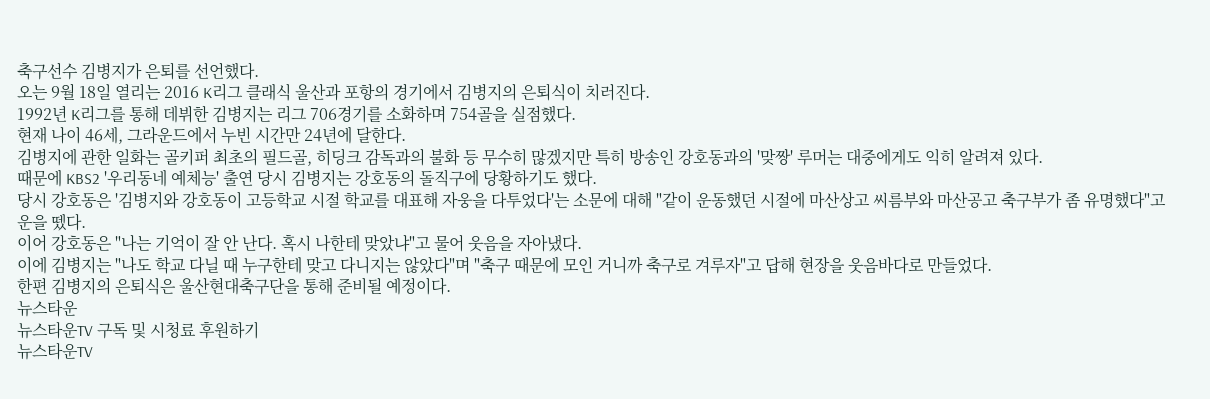축구선수 김병지가 은퇴를 선언했다.
오는 9월 18일 열리는 2016 K리그 클래식 울산과 포항의 경기에서 김병지의 은퇴식이 치러진다.
1992년 K리그를 통해 데뷔한 김병지는 리그 706경기를 소화하며 754골을 실점했다.
현재 나이 46세, 그라운드에서 누빈 시간만 24년에 달한다.
김병지에 관한 일화는 골키퍼 최초의 필드골, 히딩크 감독과의 불화 등 무수히 많겠지만 특히 방송인 강호동과의 '맞짱' 루머는 대중에게도 익히 알려져 있다.
때문에 KBS2 '우리동네 예체능' 출연 당시 김병지는 강호동의 돌직구에 당황하기도 했다.
당시 강호동은 '김병지와 강호동이 고등학교 시절 학교를 대표해 자웅을 다투었다'는 소문에 대해 "같이 운동했던 시절에 마산상고 씨름부와 마산공고 축구부가 좀 유명했다"고 운을 뗐다.
이어 강호동은 "나는 기억이 잘 안 난다. 혹시 나한테 맞았냐"고 물어 웃음을 자아냈다.
이에 김병지는 "나도 학교 다닐 때 누구한테 맞고 다니지는 않았다"며 "축구 때문에 모인 거니까 축구로 겨루자"고 답해 현장을 웃음바다로 만들었다.
한편 김병지의 은퇴식은 울산현대축구단을 통해 준비될 예정이다.
뉴스타운
뉴스타운TV 구독 및 시청료 후원하기
뉴스타운TV